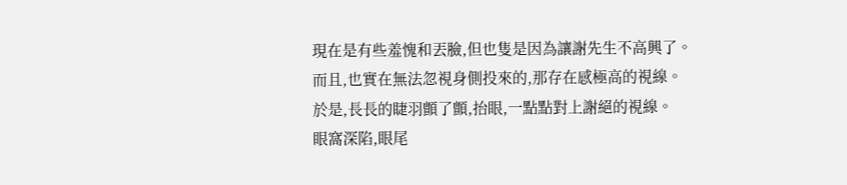現在是有些羞愧和丟臉,但也隻是因為讓謝先生不高興了。
而且,也實在無法忽視身側投來的,那存在感極高的視線。
於是,長長的睫羽顫了顫,抬眼,一點點對上謝絕的視線。
眼窩深陷,眼尾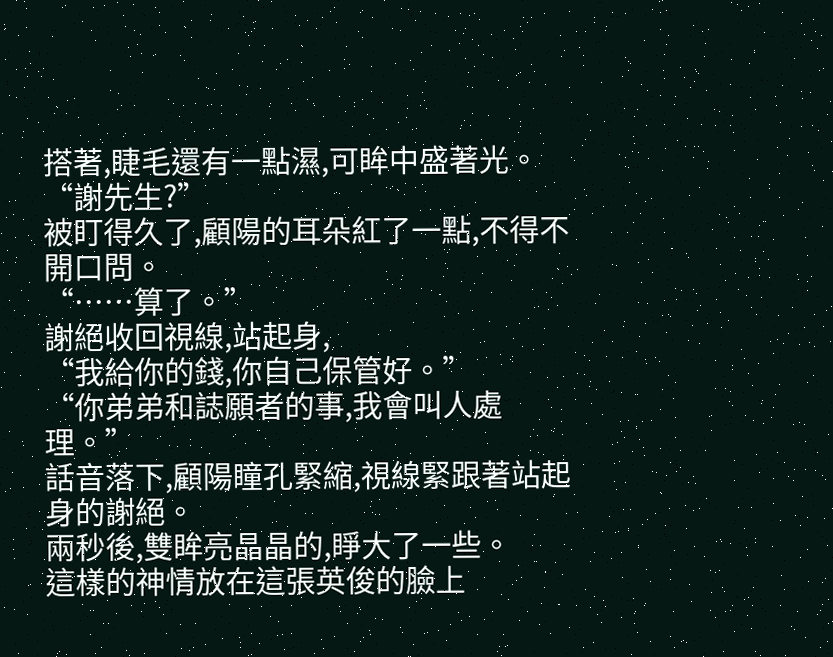搭著,睫毛還有一點濕,可眸中盛著光。
“謝先生?”
被盯得久了,顧陽的耳朵紅了一點,不得不開口問。
“……算了。”
謝絕收回視線,站起身,
“我給你的錢,你自己保管好。”
“你弟弟和誌願者的事,我會叫人處理。”
話音落下,顧陽瞳孔緊縮,視線緊跟著站起身的謝絕。
兩秒後,雙眸亮晶晶的,睜大了一些。
這樣的神情放在這張英俊的臉上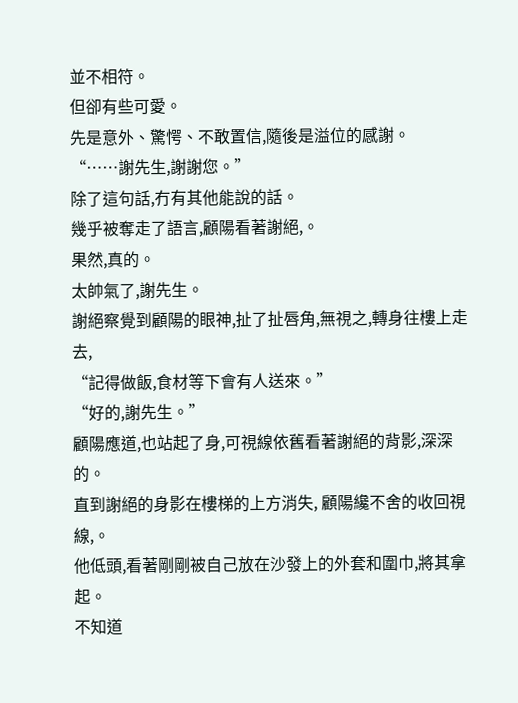並不相符。
但卻有些可愛。
先是意外、驚愕、不敢置信,隨後是溢位的感謝。
“……謝先生,謝謝您。”
除了這句話,冇有其他能說的話。
幾乎被奪走了語言,顧陽看著謝絕,。
果然,真的。
太帥氣了,謝先生。
謝絕察覺到顧陽的眼神,扯了扯唇角,無視之,轉身往樓上走去,
“記得做飯,食材等下會有人送來。”
“好的,謝先生。”
顧陽應道,也站起了身,可視線依舊看著謝絕的背影,深深的。
直到謝絕的身影在樓梯的上方消失, 顧陽纔不舍的收回視線,。
他低頭,看著剛剛被自己放在沙發上的外套和圍巾,將其拿起。
不知道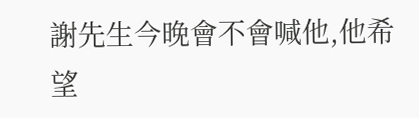謝先生今晚會不會喊他,他希望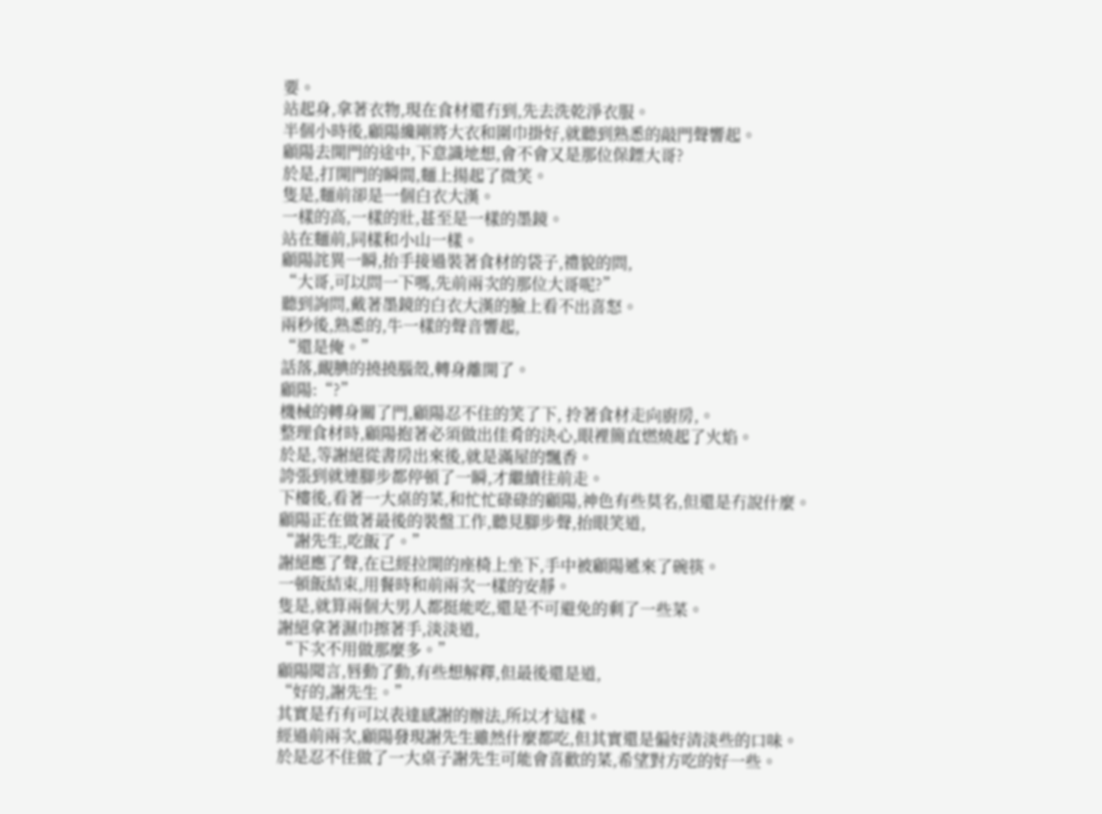要。
站起身,拿著衣物,現在食材還冇到,先去洗乾淨衣服。
半個小時後,顧陽纔剛將大衣和圍巾掛好,就聽到熟悉的敲門聲響起。
顧陽去開門的途中,下意識地想,會不會又是那位保鏢大哥?
於是,打開門的瞬間,麵上揚起了微笑。
隻是,麵前卻是一個白衣大漢。
一樣的高,一樣的壯,甚至是一樣的墨鏡。
站在麵前,同樣和小山一樣。
顧陽詫異一瞬,抬手接過裝著食材的袋子,禮貌的問,
“大哥,可以問一下嗎,先前兩次的那位大哥呢?”
聽到詢問,戴著墨鏡的白衣大漢的臉上看不出喜怒。
兩秒後,熟悉的,牛一樣的聲音響起,
“還是俺。”
話落,靦腆的撓撓腦殼,轉身離開了。
顧陽:“?”
機械的轉身關了門,顧陽忍不住的笑了下, 拎著食材走向廚房,。
整理食材時,顧陽抱著必須做出佳肴的決心,眼裡簡直燃燒起了火焰。
於是,等謝絕從書房出來後,就是滿屋的飄香。
誇張到就連腳步都停頓了一瞬,才繼續往前走。
下樓後,看著一大桌的菜,和忙忙碌碌的顧陽,神色有些莫名,但還是冇說什麼。
顧陽正在做著最後的裝盤工作,聽見腳步聲,抬眼笑道,
“謝先生,吃飯了。”
謝絕應了聲,在已經拉開的座椅上坐下,手中被顧陽遞來了碗筷。
一頓飯結束,用餐時和前兩次一樣的安靜。
隻是,就算兩個大男人都挺能吃,還是不可避免的剩了一些菜。
謝絕拿著濕巾擦著手,淡淡道,
“下次不用做那麼多。”
顧陽聞言,唇動了動,有些想解釋,但最後還是道,
“好的,謝先生。”
其實是冇有可以表達感謝的辦法,所以才這樣。
經過前兩次,顧陽發現謝先生雖然什麼都吃,但其實還是偏好清淡些的口味。
於是忍不住做了一大桌子謝先生可能會喜歡的菜,希望對方吃的好一些。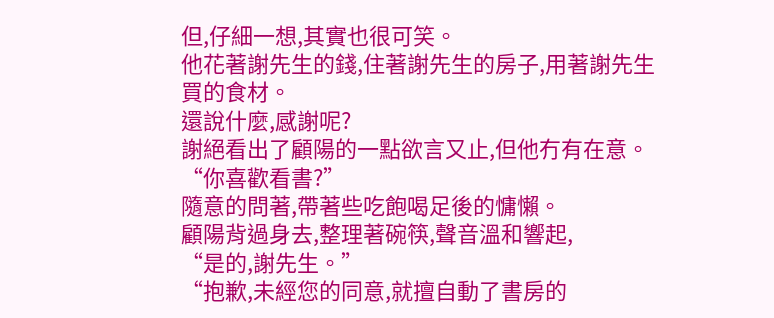但,仔細一想,其實也很可笑。
他花著謝先生的錢,住著謝先生的房子,用著謝先生買的食材。
還說什麼,感謝呢?
謝絕看出了顧陽的一點欲言又止,但他冇有在意。
“你喜歡看書?”
隨意的問著,帶著些吃飽喝足後的慵懶。
顧陽背過身去,整理著碗筷,聲音溫和響起,
“是的,謝先生。”
“抱歉,未經您的同意,就擅自動了書房的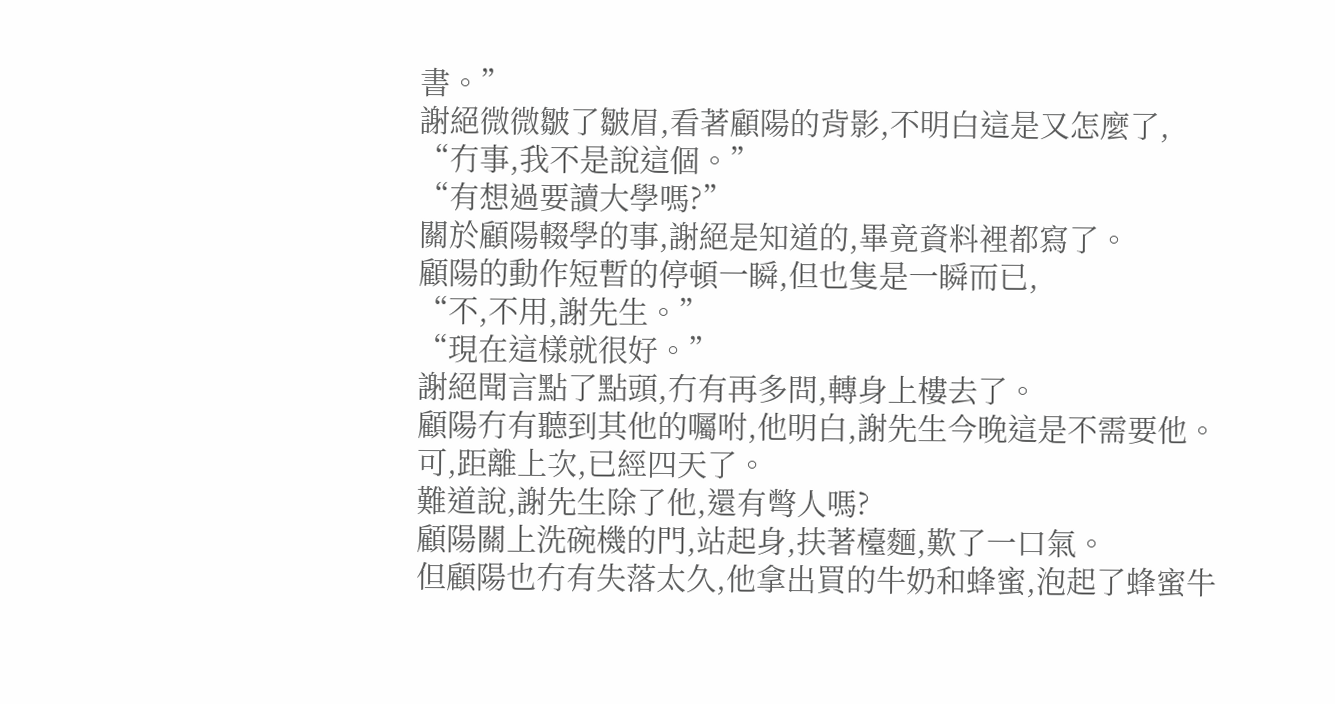書。”
謝絕微微皺了皺眉,看著顧陽的背影,不明白這是又怎麼了,
“冇事,我不是說這個。”
“有想過要讀大學嗎?”
關於顧陽輟學的事,謝絕是知道的,畢竟資料裡都寫了。
顧陽的動作短暫的停頓一瞬,但也隻是一瞬而已,
“不,不用,謝先生。”
“現在這樣就很好。”
謝絕聞言點了點頭,冇有再多問,轉身上樓去了。
顧陽冇有聽到其他的囑咐,他明白,謝先生今晚這是不需要他。
可,距離上次,已經四天了。
難道說,謝先生除了他,還有彆人嗎?
顧陽關上洗碗機的門,站起身,扶著檯麵,歎了一口氣。
但顧陽也冇有失落太久,他拿出買的牛奶和蜂蜜,泡起了蜂蜜牛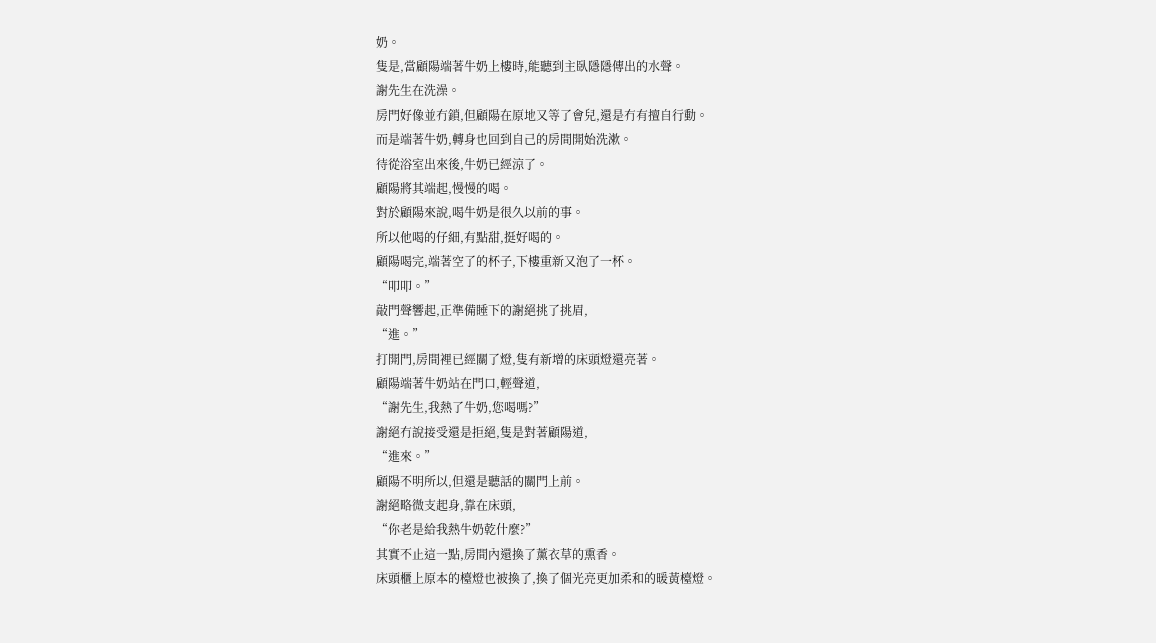奶。
隻是,當顧陽端著牛奶上樓時,能聽到主臥隱隱傳出的水聲。
謝先生在洗澡。
房門好像並冇鎖,但顧陽在原地又等了會兒,還是冇有擅自行動。
而是端著牛奶,轉身也回到自己的房間開始洗漱。
待從浴室出來後,牛奶已經涼了。
顧陽將其端起,慢慢的喝。
對於顧陽來說,喝牛奶是很久以前的事。
所以他喝的仔細,有點甜,挺好喝的。
顧陽喝完,端著空了的杯子,下樓重新又泡了一杯。
“叩叩。”
敲門聲響起,正準備睡下的謝絕挑了挑眉,
“進。”
打開門,房間裡已經關了燈,隻有新增的床頭燈還亮著。
顧陽端著牛奶站在門口,輕聲道,
“謝先生,我熱了牛奶,您喝嗎?”
謝絕冇說接受還是拒絕,隻是對著顧陽道,
“進來。”
顧陽不明所以,但還是聽話的關門上前。
謝絕略微支起身,靠在床頭,
“你老是給我熱牛奶乾什麼?”
其實不止這一點,房間內還換了薰衣草的熏香。
床頭櫃上原本的檯燈也被換了,換了個光亮更加柔和的暖黃檯燈。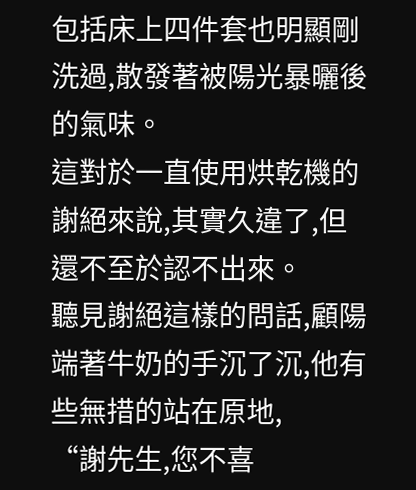包括床上四件套也明顯剛洗過,散發著被陽光暴曬後的氣味。
這對於一直使用烘乾機的謝絕來說,其實久違了,但還不至於認不出來。
聽見謝絕這樣的問話,顧陽端著牛奶的手沉了沉,他有些無措的站在原地,
“謝先生,您不喜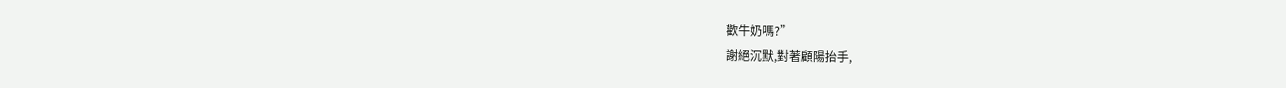歡牛奶嗎?”
謝絕沉默,對著顧陽抬手,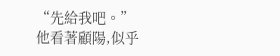“先給我吧。”
他看著顧陽,似乎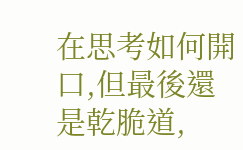在思考如何開口,但最後還是乾脆道,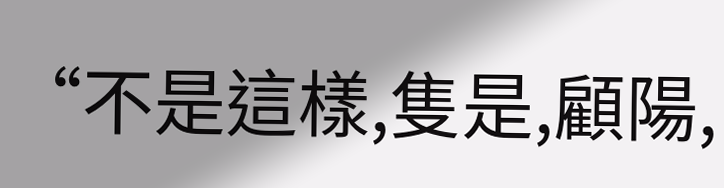“不是這樣,隻是,顧陽,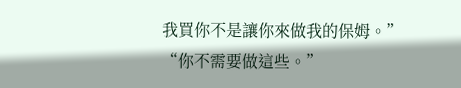我買你不是讓你來做我的保姆。”
“你不需要做這些。”